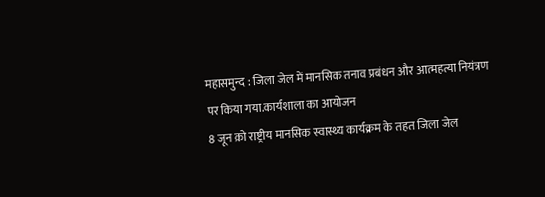महासमुन्द : जिला जेल में मानसिक तनाव प्रबंधन और आत्महत्या नियंत्रण पर किया गया.कार्यशाला का आयोजन
8 जून क़ो राष्ट्रीय मानसिक स्वास्थ्य कार्यक्रम के तहत जिला जेल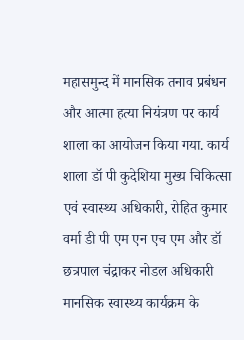महासमुन्द में मानसिक तनाव प्रबंधन और आत्मा हत्या नियंत्रण पर कार्य शाला का आयोजन किया गया. कार्य शाला डॉ पी कुदेशिया मुख्य चिकित्सा एवं स्वास्थ्य अधिकारी, रोहित कुमार वर्मा डी पी एम एन एच एम और डॉ छत्रपाल चंद्राकर नोडल अधिकारी मानसिक स्वास्थ्य कार्यक्रम के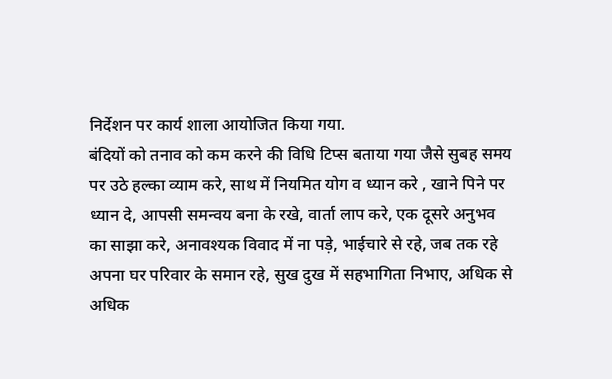निर्देशन पर कार्य शाला आयोजित किया गया.
बंदियों को तनाव को कम करने की विधि टिप्स बताया गया जैसे सुबह समय पर उठे हल्का व्याम करे, साथ में नियमित योग व ध्यान करे , खाने पिने पर ध्यान दे, आपसी समन्वय बना के रखे, वार्ता लाप करे, एक दूसरे अनुभव का साझा करे, अनावश्यक विवाद में ना पड़े, भाईचारे से रहे, जब तक रहे अपना घर परिवार के समान रहे, सुख दुख में सहभागिता निभाए, अधिक से अधिक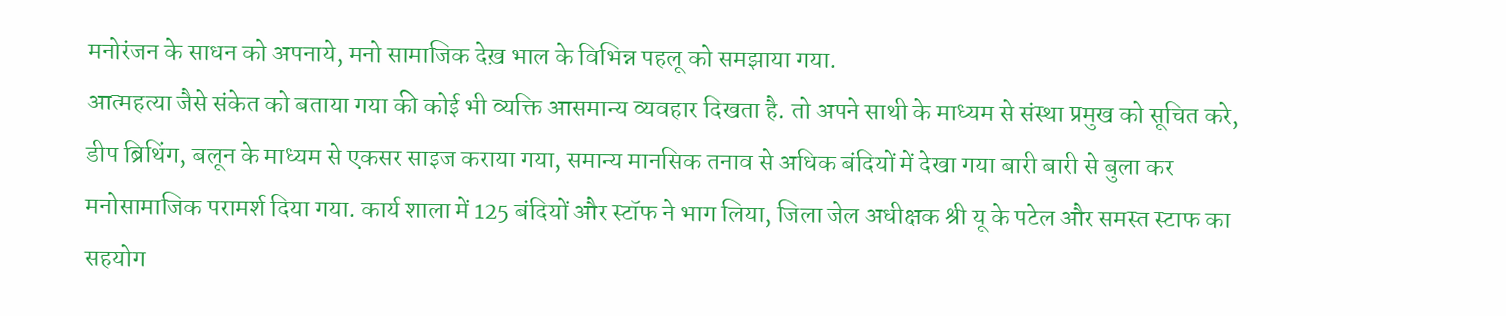मनोरंजन के साधन को अपनाये, मनो सामाजिक देख़ भाल के विभिन्न पहलू को समझाया गया.
आत्महत्या जैसे संकेत को बताया गया की कोई भी व्यक्ति आसमान्य व्यवहार दिखता है. तो अपने साथी के माध्यम से संस्था प्रमुख को सूचित करे, डीप ब्रिथिंग, बलून के माध्यम से एकसर साइज कराया गया, समान्य मानसिक तनाव से अधिक बंदियों में देखा गया बारी बारी से बुला कर मनोसामाजिक परामर्श दिया गया. कार्य शाला में 125 बंदियों और स्टॉफ ने भाग लिया, जिला जेल अधीक्षक श्री यू के पटेल और समस्त स्टाफ का सहयोग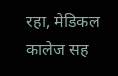रहा, मेडिकल कालेज सह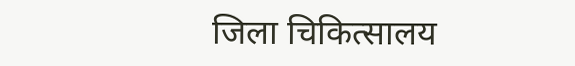जिला चिकित्सालय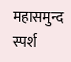महासमुन्द स्पर्श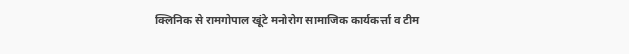क्लिनिक से रामगोपाल खूंटे मनोरोग सामाजिक कार्यकर्त्ता व टीम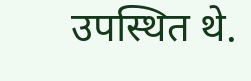उपस्थित थे.